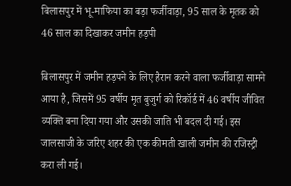बिलासपुर में भू-माफिया का बड़ा फर्जीवाड़ा, 95 साल के मृतक को 46 साल का दिखाकर जमीन हड़पी

बिलासपुर में जमीन हड़पने के लिए हैरान करने वाला फर्जीवाड़ा सामने आया है, जिसमें 95 वर्षीय मृत बुजुर्ग को रिकॉर्ड में 46 वर्षीय जीवित व्यक्ति बना दिया गया और उसकी जाति भी बदल दी गई। इस जालसाजी के जरिए शहर की एक कीमती खाली जमीन की रजिस्ट्री करा ली गई।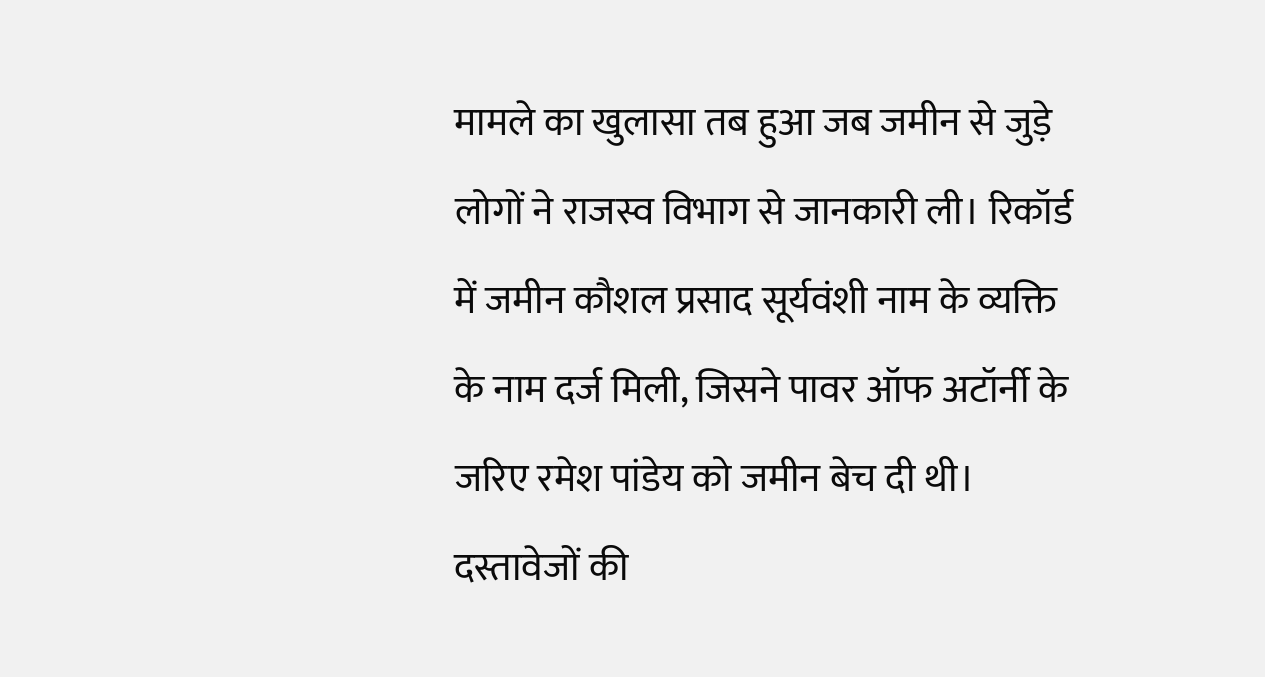मामले का खुलासा तब हुआ जब जमीन से जुड़े लोगों ने राजस्व विभाग से जानकारी ली। रिकॉर्ड में जमीन कौशल प्रसाद सूर्यवंशी नाम के व्यक्ति के नाम दर्ज मिली, जिसने पावर ऑफ अटॉर्नी के जरिए रमेश पांडेय को जमीन बेच दी थी। दस्तावेजों की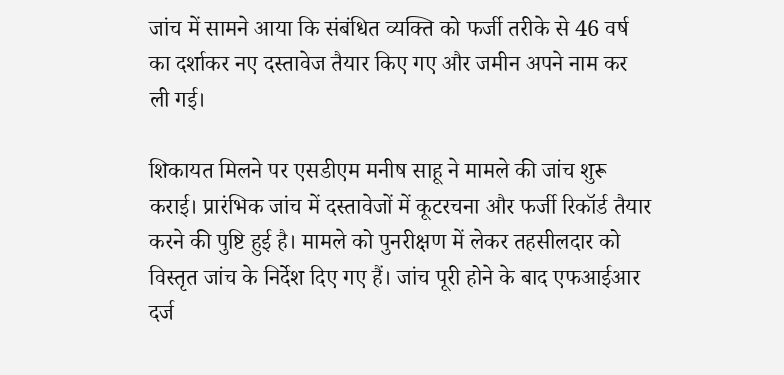जांच में सामने आया कि संबंधित व्यक्ति को फर्जी तरीके से 46 वर्ष का दर्शाकर नए दस्तावेज तैयार किए गए और जमीन अपने नाम कर ली गई।

शिकायत मिलने पर एसडीएम मनीष साहू ने मामले की जांच शुरू कराई। प्रारंभिक जांच में दस्तावेजों में कूटरचना और फर्जी रिकॉर्ड तैयार करने की पुष्टि हुई है। मामले को पुनरीक्षण में लेकर तहसीलदार को विस्तृत जांच के निर्देश दिए गए हैं। जांच पूरी होने के बाद एफआईआर दर्ज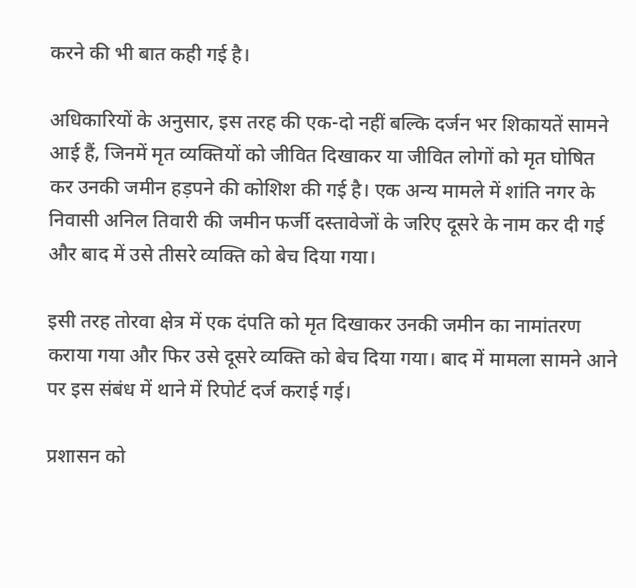करने की भी बात कही गई है।

अधिकारियों के अनुसार, इस तरह की एक-दो नहीं बल्कि दर्जन भर शिकायतें सामने आई हैं, जिनमें मृत व्यक्तियों को जीवित दिखाकर या जीवित लोगों को मृत घोषित कर उनकी जमीन हड़पने की कोशिश की गई है। एक अन्य मामले में शांति नगर के निवासी अनिल तिवारी की जमीन फर्जी दस्तावेजों के जरिए दूसरे के नाम कर दी गई और बाद में उसे तीसरे व्यक्ति को बेच दिया गया।

इसी तरह तोरवा क्षेत्र में एक दंपति को मृत दिखाकर उनकी जमीन का नामांतरण कराया गया और फिर उसे दूसरे व्यक्ति को बेच दिया गया। बाद में मामला सामने आने पर इस संबंध में थाने में रिपोर्ट दर्ज कराई गई।

प्रशासन को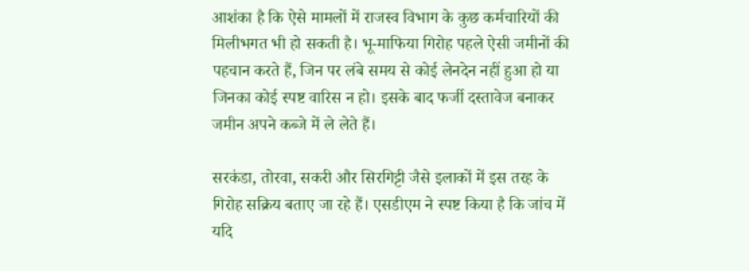आशंका है कि ऐसे मामलों में राजस्व विभाग के कुछ कर्मचारियों की मिलीभगत भी हो सकती है। भू-माफिया गिरोह पहले ऐसी जमीनों की पहचान करते हैं, जिन पर लंबे समय से कोई लेनदेन नहीं हुआ हो या जिनका कोई स्पष्ट वारिस न हो। इसके बाद फर्जी दस्तावेज बनाकर जमीन अपने कब्जे में ले लेते हैं।

सरकंडा, तोरवा, सकरी और सिरगिट्टी जैसे इलाकों में इस तरह के गिरोह सक्रिय बताए जा रहे हैं। एसडीएम ने स्पष्ट किया है कि जांच में यदि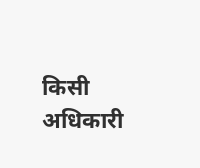किसी अधिकारी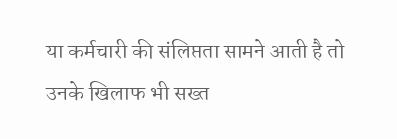या कर्मचारी की संलिप्तता सामने आती है तो उनके खिलाफ भी सख्त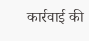कार्रवाई की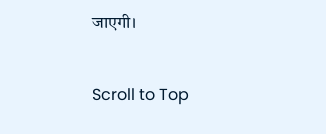जाएगी।

Scroll to Top